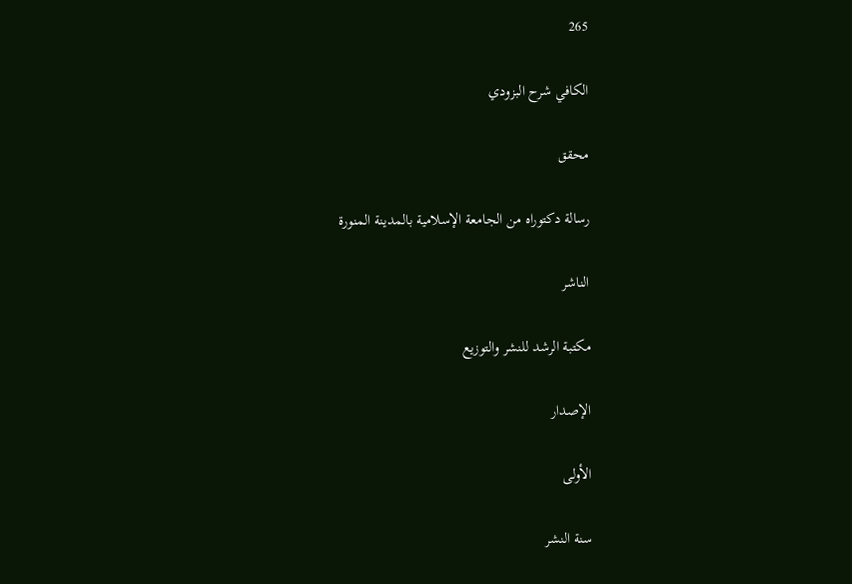265

الكافي شرح البزودي

محقق

رسالة دكتوراه من الجامعة الإسلامية بالمدينة المنورة

الناشر

مكتبة الرشد للنشر والتوزيع

الإصدار

الأولى

سنة النشر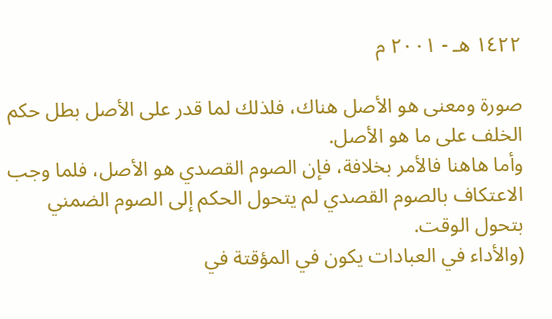١٤٢٢ هـ - ٢٠٠١ م

صورة ومعنى هو الأصل هناك، فلذلك لما قدر على الأصل بطل حكم الخلف على ما هو الأصل.
وأما هاهنا فالأمر بخلافة، فإن الصوم القصدي هو الأصل، فلما وجب الاعتكاف بالصوم القصدي لم يتحول الحكم إلى الصوم الضمني بتحول الوقت.
(والأداء في العبادات يكون في المؤقتة في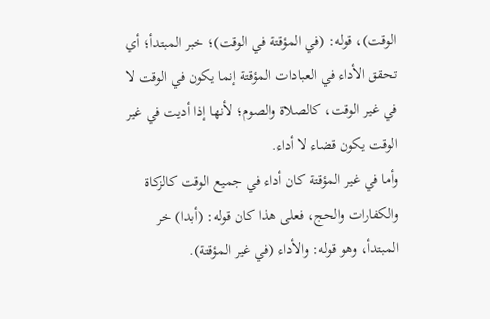الوقت)، قوله: (في المؤقتة في الوقت)؛ خبر المبتدأ؛ أي تحقق الأداء في العبادات المؤقتة إنما يكون في الوقت لا في غير الوقت، كالصلاة والصوم؛ لأنها إذا أديت في غير الوقت يكون قضاء لا أداء.
وأما في غير المؤقتة كان أداء في جميع الوقت كالزكاة والكفارات والحج، فعلى هذا كان قوله: (أبدا) خر المبتدأ، وهو قوله: والأداء (في غير المؤقتة).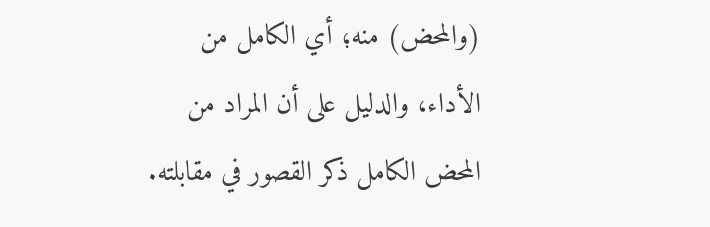(والمحض) منه؛ أي الكامل من الأداء، والدليل على أن المراد من المحض الكامل ذكر القصور في مقابلته.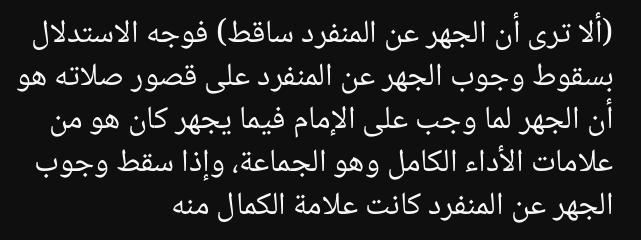(ألا ترى أن الجهر عن المنفرد ساقط) فوجه الاستدلال بسقوط وجوب الجهر عن المنفرد على قصور صلاته هو أن الجهر لما وجب على الإمام فيما يجهر كان هو من علامات الأداء الكامل وهو الجماعة، وإذا سقط وجوب الجهر عن المنفرد كانت علامة الكمال منه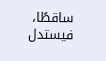ساقطًا، فيستدل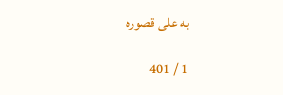به على قصوره

1 / 401